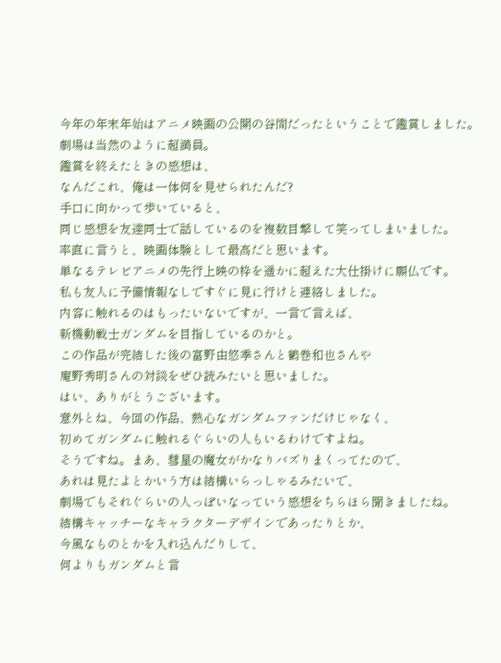今年の年末年始はアニメ映画の公開の谷間だったということで鑑賞しました。
劇場は当然のように超満員。
鑑賞を終えたときの感想は、
なんだこれ、俺は一体何を見せられたんだ?
手口に向かって歩いていると、
同じ感想を友達同士で話しているのを複数目撃して笑ってしまいました。
率直に言うと、映画体験として最高だと思います。
単なるテレビアニメの先行上映の枠を遥かに超えた大仕掛けに願仏です。
私も友人に予備情報なしですぐに見に行けと連絡しました。
内容に触れるのはもったいないですが、一言で言えば、
新機動戦士ガンダムを目指しているのかと。
この作品が完結した後の富野由悠季さんと鶴巻和也さんや
庵野秀明さんの対談をぜひ読みたいと思いました。
はい、ありがとうございます。
意外とね、今回の作品、熱心なガンダムファンだけじゃなく、
初めてガンダムに触れるぐらいの人もいるわけですよね。
そうですね。まあ、彗星の魔女がかなりバズりまくってたので、
あれは見たよとかいう方は結構いらっしゃるみたいで、
劇場でもそれぐらいの人っぽいなっていう感想をちらほら聞きましたね。
結構キャッチーなキャラクターデザインであったりとか、
今風なものとかを入れ込んだりして、
何よりもガンダムと言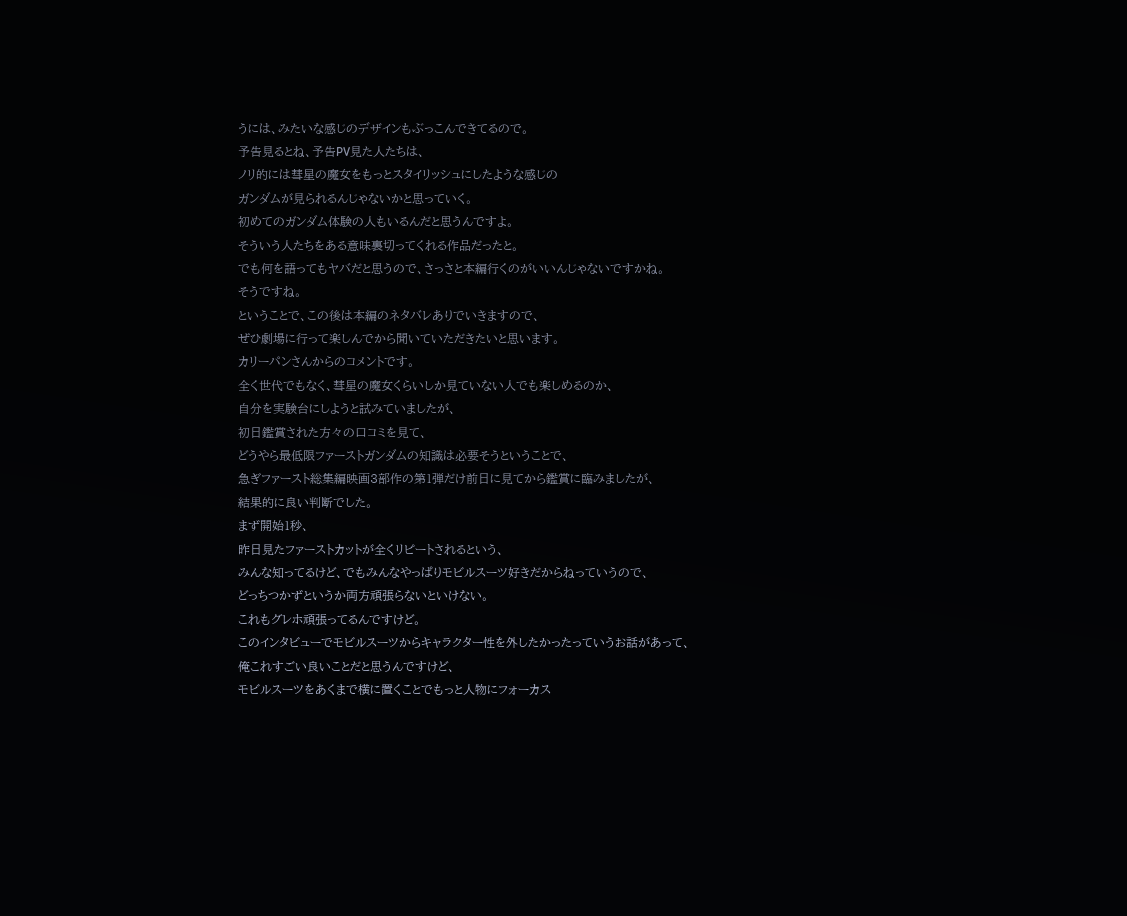うには、みたいな感じのデザインもぶっこんできてるので。
予告見るとね、予告PV見た人たちは、
ノリ的には彗星の魔女をもっとスタイリッシュにしたような感じの
ガンダムが見られるんじゃないかと思っていく。
初めてのガンダム体験の人もいるんだと思うんですよ。
そういう人たちをある意味裏切ってくれる作品だったと。
でも何を語ってもヤバだと思うので、さっさと本編行くのがいいんじゃないですかね。
そうですね。
ということで、この後は本編のネタバレありでいきますので、
ぜひ劇場に行って楽しんでから聞いていただきたいと思います。
カリーパンさんからのコメントです。
全く世代でもなく、彗星の魔女くらいしか見ていない人でも楽しめるのか、
自分を実験台にしようと試みていましたが、
初日鑑賞された方々の口コミを見て、
どうやら最低限ファーストガンダムの知識は必要そうということで、
急ぎファースト総集編映画3部作の第1弾だけ前日に見てから鑑賞に臨みましたが、
結果的に良い判断でした。
まず開始1秒、
昨日見たファーストカットが全くリピートされるという、
みんな知ってるけど、でもみんなやっぱりモビルスーツ好きだからねっていうので、
どっちつかずというか両方頑張らないといけない。
これもグレホ頑張ってるんですけど。
このインタビューでモビルスーツからキャラクター性を外したかったっていうお話があって、
俺これすごい良いことだと思うんですけど、
モビルスーツをあくまで横に置くことでもっと人物にフォーカス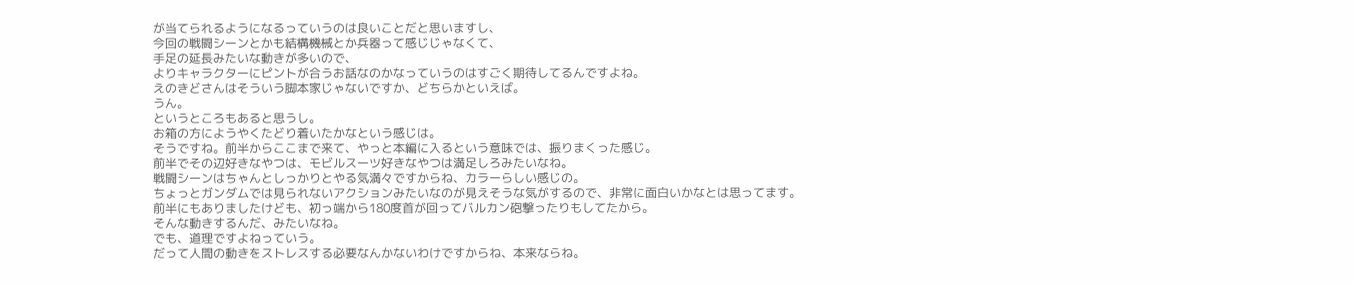が当てられるようになるっていうのは良いことだと思いますし、
今回の戦闘シーンとかも結構機械とか兵器って感じじゃなくて、
手足の延長みたいな動きが多いので、
よりキャラクターにピントが合うお話なのかなっていうのはすごく期待してるんですよね。
えのきどさんはそういう脚本家じゃないですか、どちらかといえば。
うん。
というところもあると思うし。
お箱の方にようやくたどり着いたかなという感じは。
そうですね。前半からここまで来て、やっと本編に入るという意味では、振りまくった感じ。
前半でその辺好きなやつは、モビルスーツ好きなやつは満足しろみたいなね。
戦闘シーンはちゃんとしっかりとやる気満々ですからね、カラーらしい感じの。
ちょっとガンダムでは見られないアクションみたいなのが見えそうな気がするので、非常に面白いかなとは思ってます。
前半にもありましたけども、初っ端から180度首が回ってバルカン砲撃ったりもしてたから。
そんな動きするんだ、みたいなね。
でも、道理ですよねっていう。
だって人間の動きをストレスする必要なんかないわけですからね、本来ならね。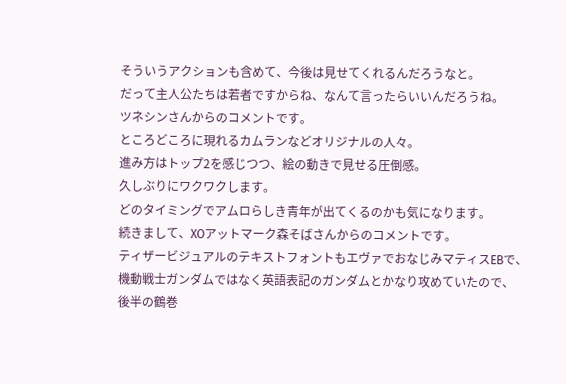そういうアクションも含めて、今後は見せてくれるんだろうなと。
だって主人公たちは若者ですからね、なんて言ったらいいんだろうね。
ツネシンさんからのコメントです。
ところどころに現れるカムランなどオリジナルの人々。
進み方はトップ2を感じつつ、絵の動きで見せる圧倒感。
久しぶりにワクワクします。
どのタイミングでアムロらしき青年が出てくるのかも気になります。
続きまして、XOアットマーク森そばさんからのコメントです。
ティザービジュアルのテキストフォントもエヴァでおなじみマティスEBで、
機動戦士ガンダムではなく英語表記のガンダムとかなり攻めていたので、
後半の鶴巻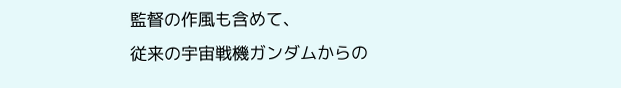監督の作風も含めて、
従来の宇宙戦機ガンダムからの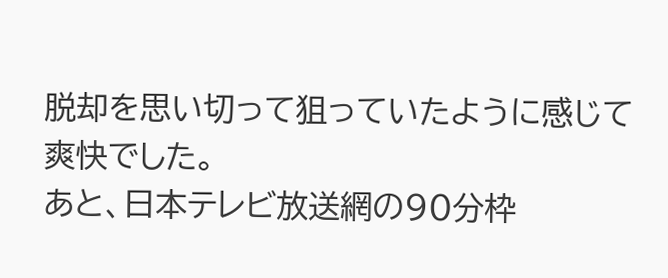脱却を思い切って狙っていたように感じて爽快でした。
あと、日本テレビ放送網の90分枠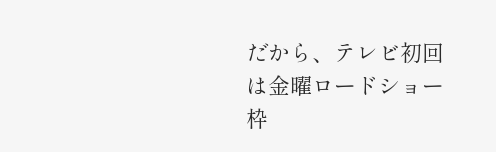だから、テレビ初回は金曜ロードショー枠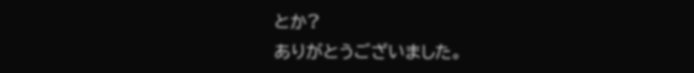とか?
ありがとうございました。